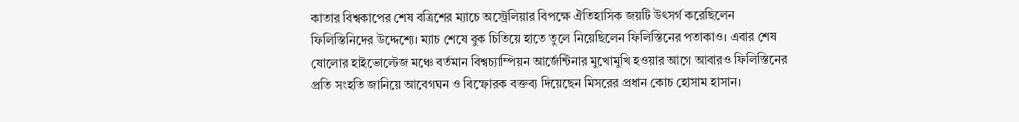কাতার বিশ্বকাপের শেষ বত্রিশের ম্যাচে অস্ট্রেলিয়ার বিপক্ষে ঐতিহাসিক জয়টি উৎসর্গ করেছিলেন ফিলিস্তিনিদের উদ্দেশ্যে। ম্যাচ শেষে বুক চিতিয়ে হাতে তুলে নিয়েছিলেন ফিলিস্তিনের পতাকাও। এবার শেষ ষোলোর হাইভোল্টেজ মঞ্চে বর্তমান বিশ্বচ্যাম্পিয়ন আর্জেন্টিনার মুখোমুখি হওয়ার আগে আবারও ফিলিস্তিনের প্রতি সংহতি জানিয়ে আবেগঘন ও বিস্ফোরক বক্তব্য দিয়েছেন মিসরের প্রধান কোচ হোসাম হাসান।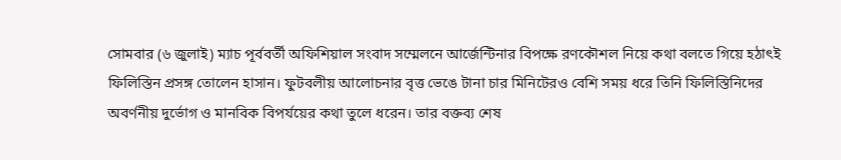সোমবার (৬ জুলাই) ম্যাচ পূর্ববর্তী অফিশিয়াল সংবাদ সম্মেলনে আর্জেন্টিনার বিপক্ষে রণকৌশল নিয়ে কথা বলতে গিয়ে হঠাৎই ফিলিস্তিন প্রসঙ্গ তোলেন হাসান। ফুটবলীয় আলোচনার বৃত্ত ভেঙে টানা চার মিনিটেরও বেশি সময় ধরে তিনি ফিলিস্তিনিদের অবর্ণনীয় দুর্ভোগ ও মানবিক বিপর্যয়ের কথা তুলে ধরেন। তার বক্তব্য শেষ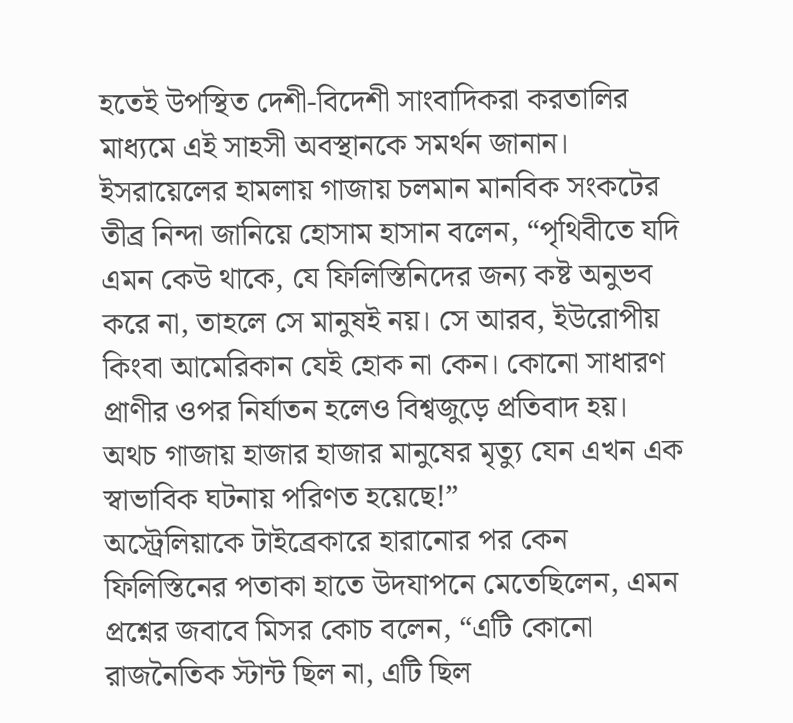হতেই উপস্থিত দেশী-বিদেশী সাংবাদিকরা করতালির মাধ্যমে এই সাহসী অবস্থানকে সমর্থন জানান।
ইসরায়েলের হামলায় গাজায় চলমান মানবিক সংকটের তীব্র নিন্দা জানিয়ে হোসাম হাসান বলেন, “পৃথিবীতে যদি এমন কেউ থাকে, যে ফিলিস্তিনিদের জন্য কষ্ট অনুভব করে না, তাহলে সে মানুষই নয়। সে আরব, ইউরোপীয় কিংবা আমেরিকান যেই হোক না কেন। কোনো সাধারণ প্রাণীর ওপর নির্যাতন হলেও বিশ্বজুড়ে প্রতিবাদ হয়। অথচ গাজায় হাজার হাজার মানুষের মৃত্যু যেন এখন এক স্বাভাবিক ঘটনায় পরিণত হয়েছে!”
অস্ট্রেলিয়াকে টাইব্রেকারে হারানোর পর কেন ফিলিস্তিনের পতাকা হাতে উদযাপনে মেতেছিলেন, এমন প্রশ্নের জবাবে মিসর কোচ বলেন, “এটি কোনো রাজনৈতিক স্টান্ট ছিল না, এটি ছিল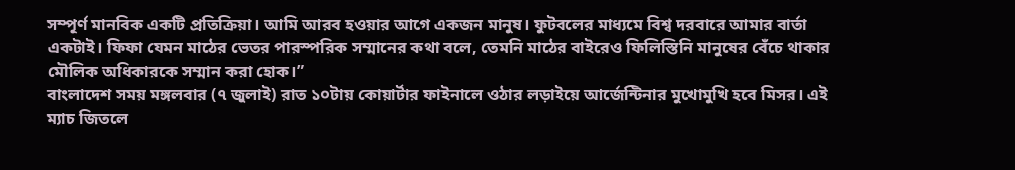সম্পূর্ণ মানবিক একটি প্রতিক্রিয়া। আমি আরব হওয়ার আগে একজন মানুষ। ফুটবলের মাধ্যমে বিশ্ব দরবারে আমার বার্তা একটাই। ফিফা যেমন মাঠের ভেতর পারস্পরিক সম্মানের কথা বলে, তেমনি মাঠের বাইরেও ফিলিস্তিনি মানুষের বেঁচে থাকার মৌলিক অধিকারকে সম্মান করা হোক।”
বাংলাদেশ সময় মঙ্গলবার (৭ জুলাই) রাত ১০টায় কোয়ার্টার ফাইনালে ওঠার লড়াইয়ে আর্জেন্টিনার মুখোমুখি হবে মিসর। এই ম্যাচ জিতলে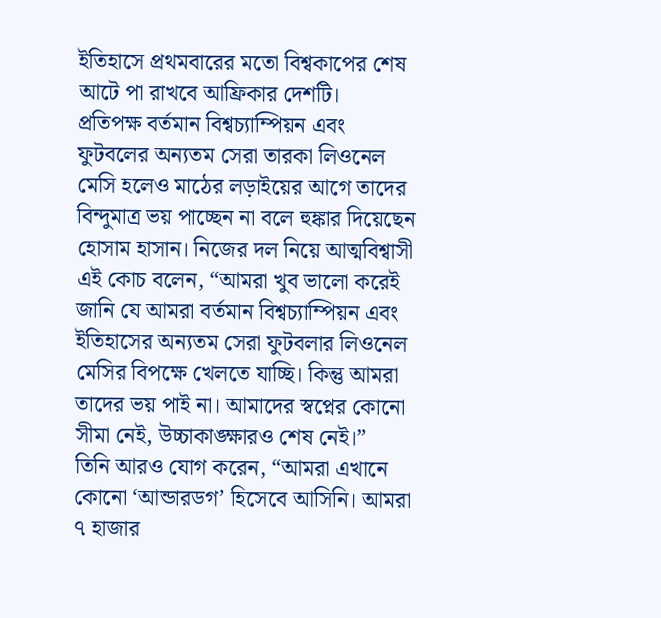ইতিহাসে প্রথমবারের মতো বিশ্বকাপের শেষ আটে পা রাখবে আফ্রিকার দেশটি।
প্রতিপক্ষ বর্তমান বিশ্বচ্যাম্পিয়ন এবং ফুটবলের অন্যতম সেরা তারকা লিওনেল মেসি হলেও মাঠের লড়াইয়ের আগে তাদের বিন্দুমাত্র ভয় পাচ্ছেন না বলে হুঙ্কার দিয়েছেন হোসাম হাসান। নিজের দল নিয়ে আত্মবিশ্বাসী এই কোচ বলেন, “আমরা খুব ভালো করেই জানি যে আমরা বর্তমান বিশ্বচ্যাম্পিয়ন এবং ইতিহাসের অন্যতম সেরা ফুটবলার লিওনেল মেসির বিপক্ষে খেলতে যাচ্ছি। কিন্তু আমরা তাদের ভয় পাই না। আমাদের স্বপ্নের কোনো সীমা নেই, উচ্চাকাঙ্ক্ষারও শেষ নেই।”
তিনি আরও যোগ করেন, “আমরা এখানে কোনো ‘আন্ডারডগ’ হিসেবে আসিনি। আমরা ৭ হাজার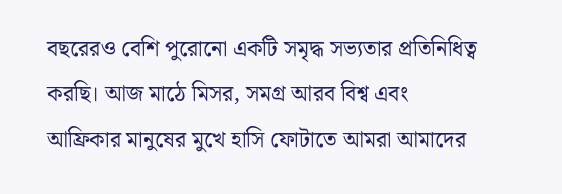বছরেরও বেশি পুরোনো একটি সমৃদ্ধ সভ্যতার প্রতিনিধিত্ব করছি। আজ মাঠে মিসর, সমগ্র আরব বিশ্ব এবং আফ্রিকার মানুষের মুখে হাসি ফোটাতে আমরা আমাদের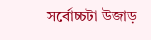সর্বোচ্চটা উজাড়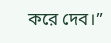করে দেব।”